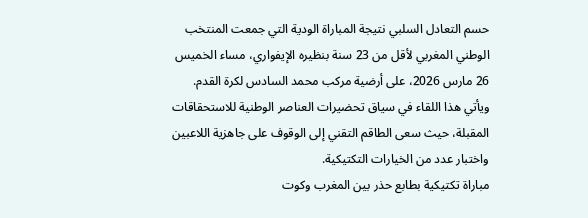حسم التعادل السلبي نتيجة المباراة الودية التي جمعت المنتخب الوطني المغربي لأقل من 23 سنة بنظيره الإيفواري، مساء الخميس 26 مارس 2026، على أرضية مركب محمد السادس لكرة القدم.
ويأتي هذا اللقاء في سياق تحضيرات العناصر الوطنية للاستحقاقات المقبلة، حيث سعى الطاقم التقني إلى الوقوف على جاهزية اللاعبين واختبار عدد من الخيارات التكتيكية.
مباراة تكتيكية بطابع حذر بين المغرب وكوت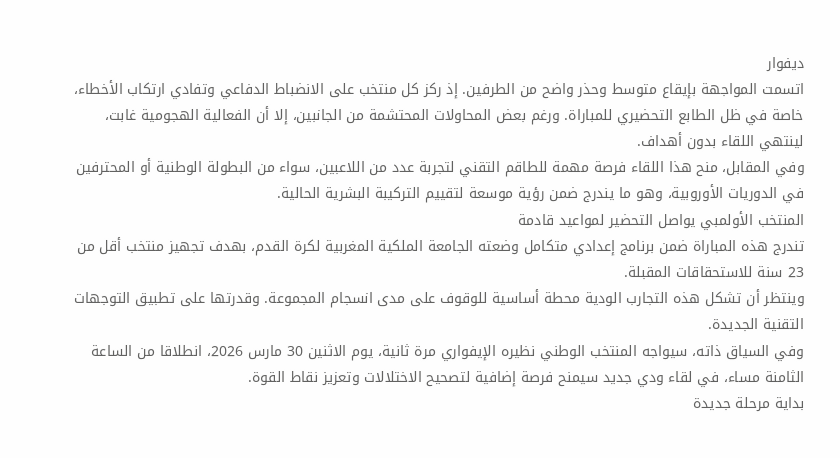ديفوار
اتسمت المواجهة بإيقاع متوسط وحذر واضح من الطرفين. إذ ركز كل منتخب على الانضباط الدفاعي وتفادي ارتكاب الأخطاء، خاصة في ظل الطابع التحضيري للمباراة. ورغم بعض المحاولات المحتشمة من الجانبين، إلا أن الفعالية الهجومية غابت، لينتهي اللقاء بدون أهداف.
وفي المقابل، منح هذا اللقاء فرصة مهمة للطاقم التقني لتجربة عدد من اللاعبين، سواء من البطولة الوطنية أو المحترفين في الدوريات الأوروبية، وهو ما يندرج ضمن رؤية موسعة لتقييم التركيبة البشرية الحالية.
المنتخب الأولمبي يواصل التحضير لمواعيد قادمة
تندرج هذه المباراة ضمن برنامج إعدادي متكامل وضعته الجامعة الملكية المغربية لكرة القدم، بهدف تجهيز منتخب أقل من 23 سنة للاستحقاقات المقبلة.
وينتظر أن تشكل هذه التجارب الودية محطة أساسية للوقوف على مدى انسجام المجموعة. وقدرتها على تطبيق التوجهات التقنية الجديدة.
وفي السياق ذاته، سيواجه المنتخب الوطني نظيره الإيفواري مرة ثانية، يوم الاثنين 30 مارس 2026، انطلاقا من الساعة الثامنة مساء، في لقاء ودي جديد سيمنح فرصة إضافية لتصحيح الاختلالات وتعزيز نقاط القوة.
بداية مرحلة جديدة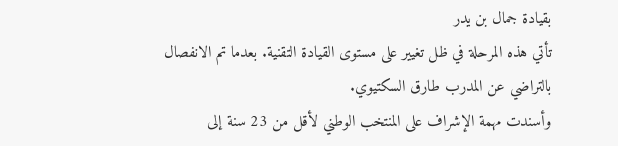بقيادة جمال بن يدر
تأتي هذه المرحلة في ظل تغيير على مستوى القيادة التقنية. بعدما تم الانفصال بالتراضي عن المدرب طارق السكتيوي.
وأسندت مهمة الإشراف على المنتخب الوطني لأقل من 23 سنة إلى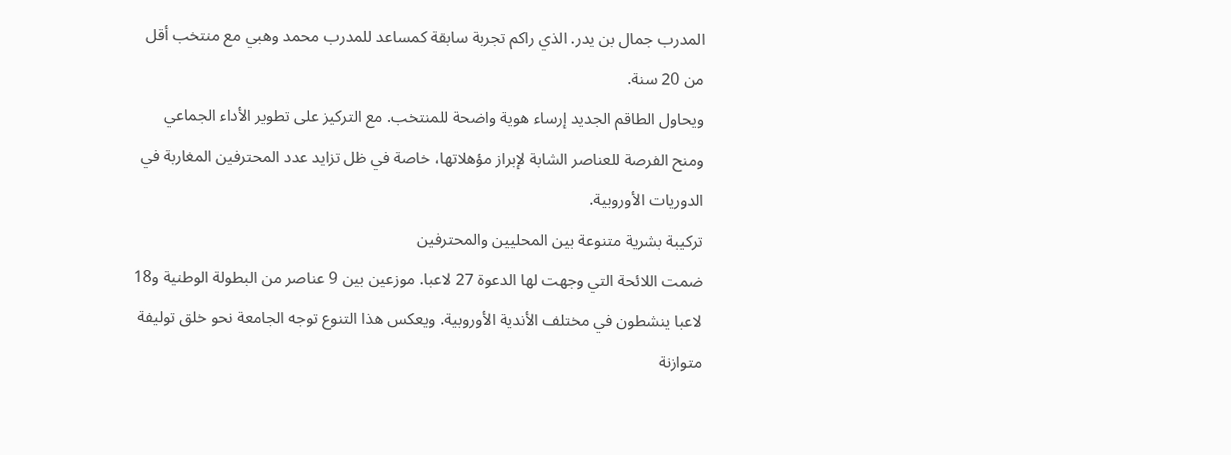المدرب جمال بن يدر. الذي راكم تجربة سابقة كمساعد للمدرب محمد وهبي مع منتخب أقل من 20 سنة.
ويحاول الطاقم الجديد إرساء هوية واضحة للمنتخب. مع التركيز على تطوير الأداء الجماعي ومنح الفرصة للعناصر الشابة لإبراز مؤهلاتها، خاصة في ظل تزايد عدد المحترفين المغاربة في الدوريات الأوروبية.
تركيبة بشرية متنوعة بين المحليين والمحترفين
ضمت اللائحة التي وجهت لها الدعوة 27 لاعبا. موزعين بين 9 عناصر من البطولة الوطنية و18 لاعبا ينشطون في مختلف الأندية الأوروبية. ويعكس هذا التنوع توجه الجامعة نحو خلق توليفة متوازنة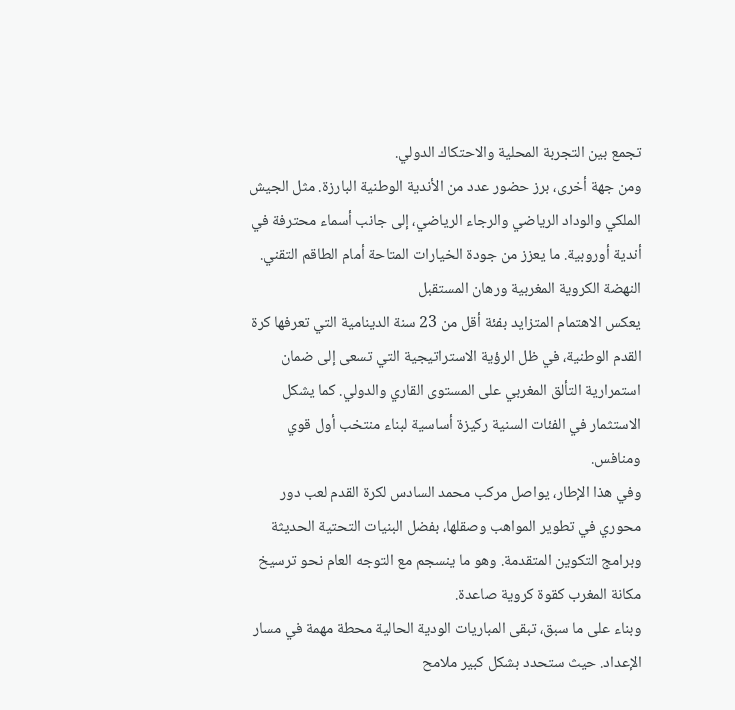تجمع بين التجربة المحلية والاحتكاك الدولي.
ومن جهة أخرى، برز حضور عدد من الأندية الوطنية البارزة. مثل الجيش الملكي والوداد الرياضي والرجاء الرياضي، إلى جانب أسماء محترفة في أندية أوروبية. ما يعزز من جودة الخيارات المتاحة أمام الطاقم التقني.
النهضة الكروية المغربية ورهان المستقبل
يعكس الاهتمام المتزايد بفئة أقل من 23 سنة الدينامية التي تعرفها كرة القدم الوطنية، في ظل الرؤية الاستراتيجية التي تسعى إلى ضمان استمرارية التألق المغربي على المستوى القاري والدولي. كما يشكل الاستثمار في الفئات السنية ركيزة أساسية لبناء منتخب أول قوي ومنافس.
وفي هذا الإطار، يواصل مركب محمد السادس لكرة القدم لعب دور محوري في تطوير المواهب وصقلها، بفضل البنيات التحتية الحديثة وبرامج التكوين المتقدمة. وهو ما ينسجم مع التوجه العام نحو ترسيخ مكانة المغرب كقوة كروية صاعدة.
وبناء على ما سبق، تبقى المباريات الودية الحالية محطة مهمة في مسار الإعداد. حيث ستحدد بشكل كبير ملامح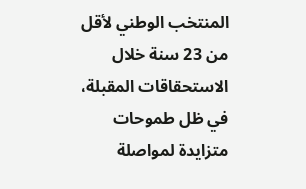المنتخب الوطني لأقل من 23 سنة خلال الاستحقاقات المقبلة، في ظل طموحات متزايدة لمواصلة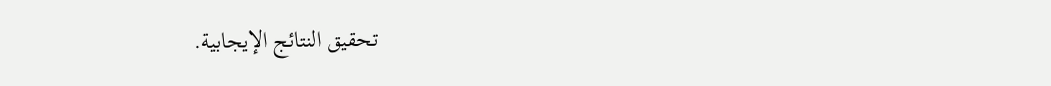تحقيق النتائج الإيجابية.